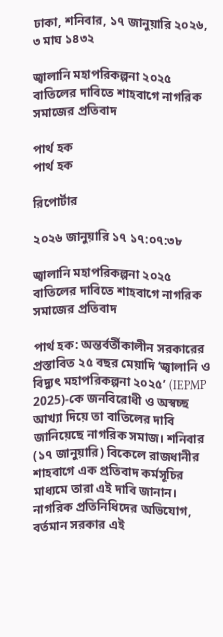ঢাকা, শনিবার, ১৭ জানুয়ারি ২০২৬, ৩ মাঘ ১৪৩২

জ্বালানি মহাপরিকল্পনা ২০২৫ বাতিলের দাবিতে শাহবাগে নাগরিক সমাজের প্রতিবাদ

পার্থ হক
পার্থ হক

রিপোর্টার

২০২৬ জানুয়ারি ১৭ ১৭:০৭:৩৮

জ্বালানি মহাপরিকল্পনা ২০২৫ বাতিলের দাবিতে শাহবাগে নাগরিক সমাজের প্রতিবাদ

পার্থ হক: অন্তর্বর্তীকালীন সরকারের প্রস্তাবিত ২৫ বছর মেয়াদি ‘জ্বালানি ও বিদ্যুৎ মহাপরিকল্পনা ২০২৫’ (IEPMP 2025)-কে জনবিরোধী ও অস্বচ্ছ আখ্যা দিয়ে তা বাতিলের দাবি জানিয়েছে নাগরিক সমাজ। শনিবার (১৭ জানুয়ারি) বিকেলে রাজধানীর শাহবাগে এক প্রতিবাদ কর্মসূচির মাধ্যমে তারা এই দাবি জানান। নাগরিক প্রতিনিধিদের অভিযোগ, বর্তমান সরকার এই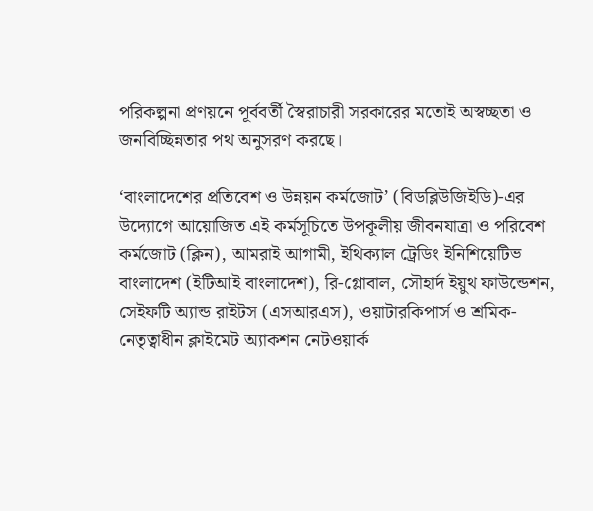পরিকল্পনা প্রণয়নে পূর্ববর্তী স্বৈরাচারী সরকারের মতোই অস্বচ্ছতা ও জনবিচ্ছিন্নতার পথ অনুসরণ করছে।

‘বাংলাদেশের প্রতিবেশ ও উন্নয়ন কর্মজোট’ (বিডব্লিউজিইডি)-এর উদ্যোগে আয়োজিত এই কর্মসূচিতে উপকূলীয় জীবনযাত্রা ও পরিবেশ কর্মজোট (ক্লিন), আমরাই আগামী, ইথিক্যাল ট্রেডিং ইনিশিয়েটিভ বাংলাদেশ (ইটিআই বাংলাদেশ), রি-গ্লোবাল, সৌহার্দ ইয়ুথ ফাউন্ডেশন, সেইফটি অ্যান্ড রাইটস (এসআরএস), ওয়াটারকিপার্স ও শ্রমিক-নেতৃত্বাধীন ক্লাইমেট অ্যাকশন নেটওয়ার্ক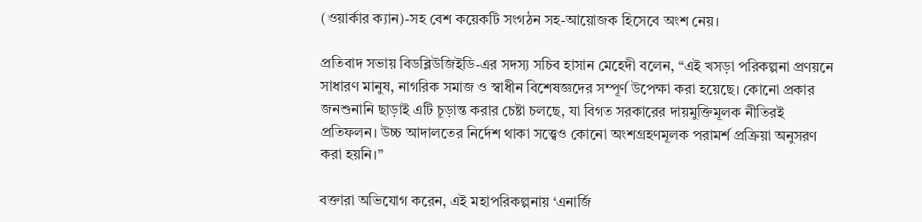(ওয়ার্কার ক্যান)-সহ বেশ কয়েকটি সংগঠন সহ-আয়োজক হিসেবে অংশ নেয়।

প্রতিবাদ সভায় বিডব্লিউজিইডি-এর সদস্য সচিব হাসান মেহেদী বলেন, “এই খসড়া পরিকল্পনা প্রণয়নে সাধারণ মানুষ, নাগরিক সমাজ ও স্বাধীন বিশেষজ্ঞদের সম্পূর্ণ উপেক্ষা করা হয়েছে। কোনো প্রকার জনশুনানি ছাড়াই এটি চূড়ান্ত করার চেষ্টা চলছে, যা বিগত সরকারের দায়মুক্তিমূলক নীতিরই প্রতিফলন। উচ্চ আদালতের নির্দেশ থাকা সত্ত্বেও কোনো অংশগ্রহণমূলক পরামর্শ প্রক্রিয়া অনুসরণ করা হয়নি।”

বক্তারা অভিযোগ করেন, এই মহাপরিকল্পনায় ‘এনার্জি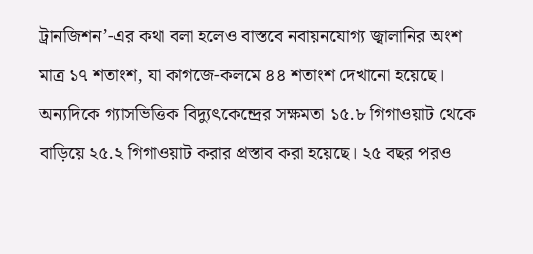ট্রানজিশন’-এর কথা বলা হলেও বাস্তবে নবায়নযোগ্য জ্বালানির অংশ মাত্র ১৭ শতাংশ, যা কাগজে-কলমে ৪৪ শতাংশ দেখানো হয়েছে। অন্যদিকে গ্যাসভিত্তিক বিদ্যুৎকেন্দ্রের সক্ষমতা ১৫.৮ গিগাওয়াট থেকে বাড়িয়ে ২৫.২ গিগাওয়াট করার প্রস্তাব করা হয়েছে। ২৫ বছর পরও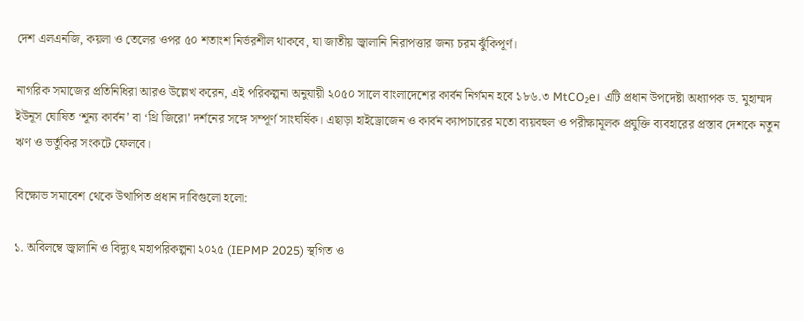দেশ এলএনজি, কয়লা ও তেলের ওপর ৫০ শতাংশ নির্ভরশীল থাকবে, যা জাতীয় জ্বালানি নিরাপত্তার জন্য চরম ঝুঁকিপূর্ণ।

নাগরিক সমাজের প্রতিনিধিরা আরও উল্লেখ করেন, এই পরিকল্পনা অনুযায়ী ২০৫০ সালে বাংলাদেশের কার্বন নির্গমন হবে ১৮৬.৩ MtCO₂e। এটি প্রধান উপদেষ্টা অধ্যাপক ড. মুহাম্মদ ইউনূস ঘোষিত ‘শূন্য কার্বন’ বা ‘থ্রি জিরো’ দর্শনের সঙ্গে সম্পূর্ণ সাংঘর্ষিক। এছাড়া হাইড্রোজেন ও কার্বন ক্যাপচারের মতো ব্যয়বহুল ও পরীক্ষামূলক প্রযুক্তি ব্যবহারের প্রস্তাব দেশকে নতুন ঋণ ও ভর্তুকির সংকটে ফেলবে।

বিক্ষোভ সমাবেশ থেকে উত্থাপিত প্রধান দাবিগুলো হলো:

১. অবিলম্বে জ্বালানি ও বিদ্যুৎ মহাপরিকল্পনা ২০২৫ (IEPMP 2025) স্থগিত ও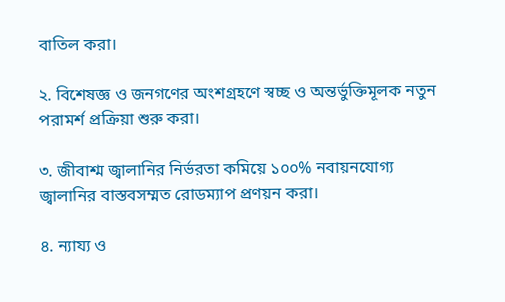বাতিল করা।

২. বিশেষজ্ঞ ও জনগণের অংশগ্রহণে স্বচ্ছ ও অন্তর্ভুক্তিমূলক নতুন পরামর্শ প্রক্রিয়া শুরু করা।

৩. জীবাশ্ম জ্বালানির নির্ভরতা কমিয়ে ১০০% নবায়নযোগ্য জ্বালানির বাস্তবসম্মত রোডম্যাপ প্রণয়ন করা।

৪. ন্যায্য ও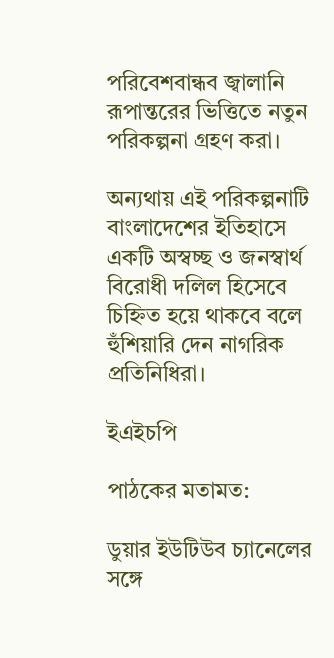পরিবেশবান্ধব জ্বালানি রূপান্তরের ভিত্তিতে নতুন পরিকল্পনা গ্রহণ করা।

অন্যথায় এই পরিকল্পনাটি বাংলাদেশের ইতিহাসে একটি অস্বচ্ছ ও জনস্বার্থ বিরোধী দলিল হিসেবে চিহ্নিত হয়ে থাকবে বলে হুঁশিয়ারি দেন নাগরিক প্রতিনিধিরা।

ইএইচপি

পাঠকের মতামত:

ডুয়ার ইউটিউব চ্যানেলের সঙ্গে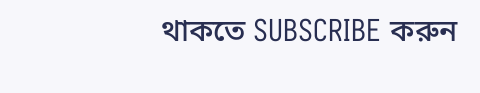থাকতে SUBSCRIBE করুন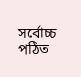সর্বোচ্চ পঠিত